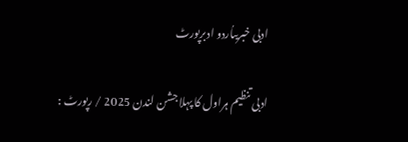ادبی خبریںاُردو ادبرپورٹ

ادبی تنظیم ہراول کا پہلا جشن لندن 2025 / رپورٹ :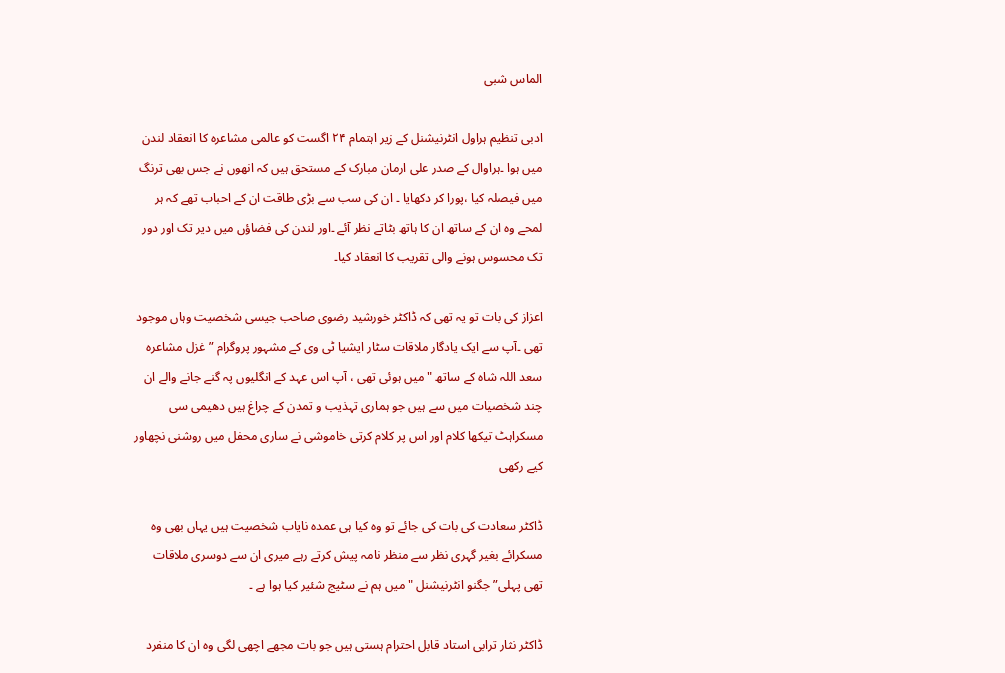الماس شبی

ادبی تنظیم ہراول انٹرنیشنل کے زیر اہتمام ۲۴ اگست کو عالمی مشاعرہ کا انعقاد لندن میں ہوا ۔ہراوال کے صدر علی ارمان مبارک کے مستحق ہیں کہ انھوں نے جس بھی ترنگ میں فیصلہ کیا ،پورا کر دکھایا ۔ ان کی سب سے بڑی طاقت ان کے احباب تھے کہ ہر لمحے وہ ان کے ساتھ ان کا ہاتھ بٹاتے نظر آئے ۔اور لندن کی فضاؤں میں دیر تک اور دور تک محسوس ہونے والی تقریب کا انعقاد کیا۔

اعزاز کی بات تو یہ تھی کہ ڈاکٹر خورشید رضوی صاحب جیسی شخصیت وہاں موجود تھی ۔آپ سے ایک یادگار ملاقات سٹار ایشیا ٹی وی کے مشہور پروگرام ” غزل مشاعرہ سعد اللہ شاہ کے ساتھ "میں ہوئی تھی ، آپ اس عہد کے انگلیوں پہ گنے جانے والے ان چند شخصیات میں سے ہیں جو ہماری تہذیب و تمدن کے چراغ ہیں دھیمی سی مسکراہٹ تیکھا کلام اور اس پر کلام کرتی خاموشی نے ساری محفل میں روشنی نچھاور کیے رکھی

ڈاکٹر سعادت کی بات کی جائے تو وہ کیا ہی عمدہ نایاب شخصیت ہیں یہاں بھی وہ مسکرائے بغیر گہری نظر سے منظر نامہ پیش کرتے رہے میری ان سے دوسری ملاقات تھی پہلی” جگنو انٹرنیشنل "میں ہم نے سٹیج شئیر کیا ہوا ہے ۔

ڈاکٹر نثار ترابی استاد قابل احترام ہستی ہیں جو بات مجھے اچھی لگی وہ ان کا منفرد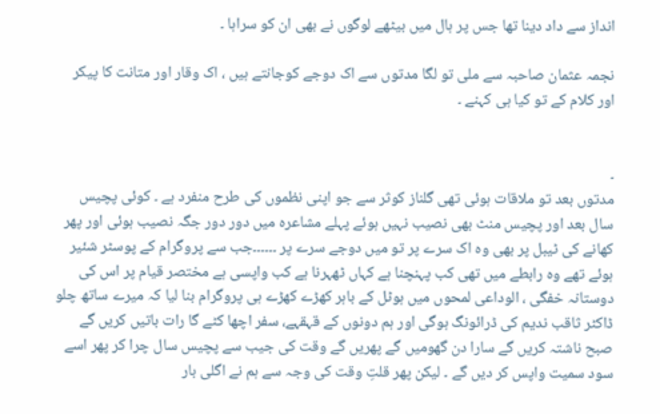انداز سے داد دینا تھا جس پر ہال میں بیٹھے لوگوں نے بھی ان کو سراہا ۔

نجمہ عثمان صاحبہ سے ملی تو لگا مدتوں سے اک دوجے کوجانتے ہیں ، اک وقار اور متانت کا پیکر اور کلام کے تو کیا ہی کہنے ۔


۔
مدتوں بعد تو ملاقات ہوئی تھی گلناز کوثر سے جو اپنی نظموں کی طرح منفرد ہے ۔ کوئی پچیس سال بعد اور پچیس منٹ بھی نصیب نہیں ہوئے پہلے مشاعرہ میں دور دور جگہ نصیب ہوئی اور پھر کھانے کی ٹیبل پر بھی وہ اک سرے پر تو میں دوجے سرے پر ۔۔۔۔۔۔جب سے پروگرام کے پوسٹر شئیر ہوئے تھے وہ رابطے میں تھی کب پہنچنا ہے کہاں ٹھہرنا ہے کب واپسی ہے مختصر قیام پر اس کی دوستانہ خفگی ، الوداعی لمحوں میں ہوٹل کے باہر کھڑے کھڑے ہی پروگرام بنا لیا کہ میرے ساتھ چلو ڈاکٹر ثاقب ندیم کی ڈرائونگ ہوگی اور ہم دونوں کے قہقہے، سفر اچھا کٹے گا رات باتیں کریں گے صبح ناشتہ کریں گے سارا دن گھومیں گے پھریں گے وقت کی جیب سے پچیس سال چرا کر پھر اسے سود سمیت واپس کر دیں گے ۔ لیکن پھر قلتِ وقت کی وجہ سے ہم نے اگلی بار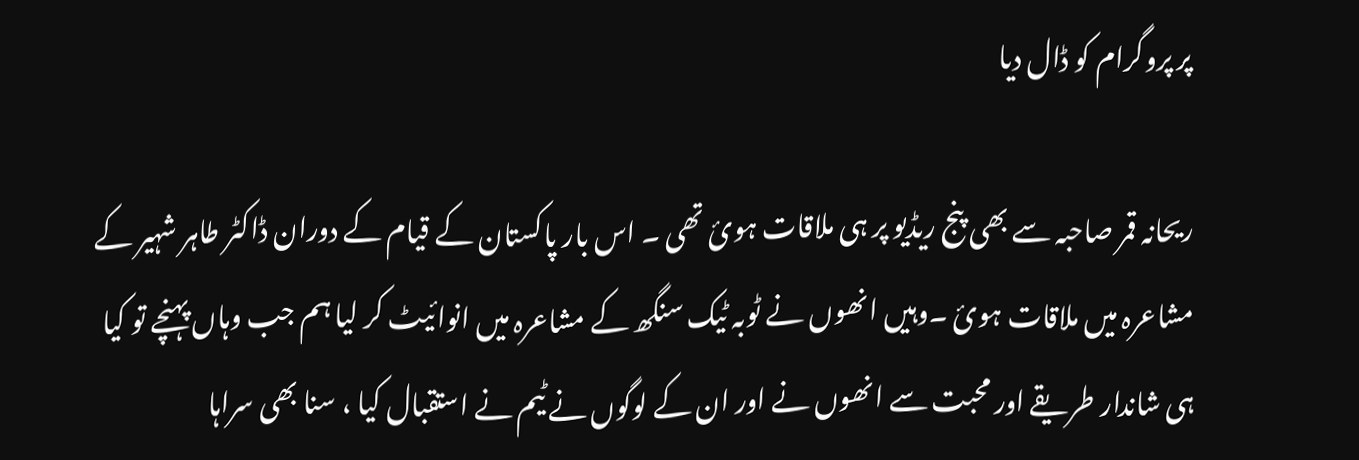پر پروگرام کو ڈال دیا

ریحانہ قمر صاحبہ سے بھی پنج ریڈیو پر ہی ملاقات ہوئ تھی ۔ اس بار پاکستان کے قیام کے دوران ڈاکٹر طاہر شہیر کے مشاعرہ میں ملاقات ہوئ ۔وہیں انھوں نے ٹوبہ ٹیک سنگھ کے مشاعرہ میں انوائیٹ کر لیا ہم جب وہاں پہنچے تو کیا ہی شاندار طریقے اور محبت سے انھوں نے اور ان کے لوگوں نے ٹیم نے استقبال کیا ، سنا بھی سراہا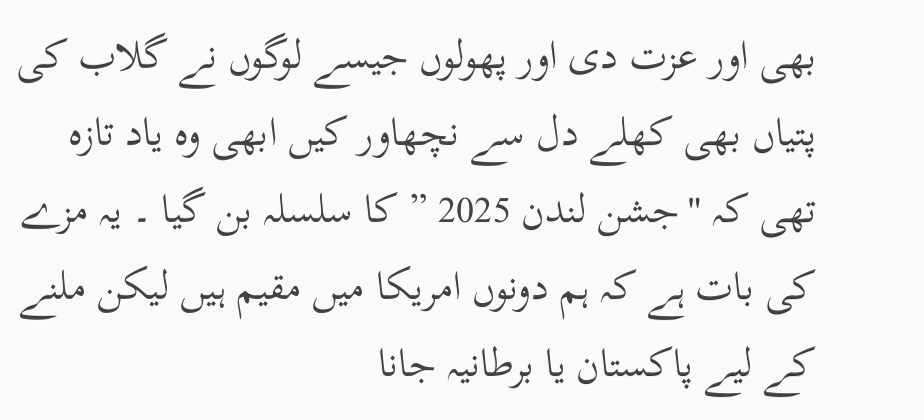بھی اور عزت دی اور پھولوں جیسے لوگوں نے گلاب کی پتیاں بھی کھلے دل سے نچھاور کیں ابھی وہ یاد تازہ تھی کہ "جشن لندن 2025 ” کا سلسلہ بن گیا ۔ یہ مزے کی بات ہے کہ ہم دونوں امریکا میں مقیم ہیں لیکن ملنے کے لیے پاکستان یا برطانیہ جانا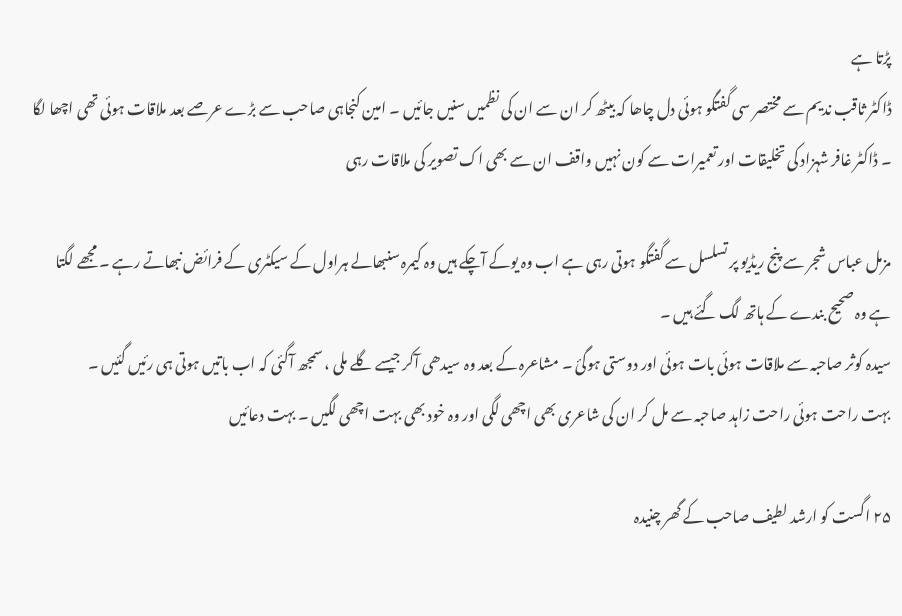پڑتا ہے
ڈاکٹر ثاقب ندیم سے مختصر سی گفتگو ہوئی دل چاھا کہ بیٹھ کر ان سے ان کی نظمیں سنیں جائیں ۔ امین کنجاہی صاحب سے بڑے عرصے بعد ملاقات ہوئی تھی اچھا لگا ۔ ڈاکٹر غافر شہزاد کی تخلیقات اور تعمیرات سے کون نہیں واقف ان سے بھی اک تصویر کی ملاقات رہی

مزمل عباس شجر سے پنج ریڈیو پر تسلسل سے گفتگو ہوتی رہی ہے اب وہ یوکے آچکے ہیں وہ کیمرہ سنبھالے ہراول کے سیکٹری کے فرائض نبھاتے رہے ۔ مجھے لگتا ہے وہ صحیح بندے کے ہاتھ لگ گئے ہیں ۔
سیدہ کوثر صاحبہ سے ملاقات ہوئی بات ہوئی اور دوستی ہوگئ ۔ مشاعرہ کے بعد وہ سیدھی آکر جیسے گلے ملی ، سمجھ آگئی کہ اب باتیں ہوتی ہی رئیں گئیں ۔
بہت راحت ہوئی راحت زاہد صاحبہ سے مل کر ان کی شاعری بھی اچھی لگی اور وہ خود بھی بہت اچھی لگیں ۔ بہت دعائیں

۲۵ اگست کو ارشد لطیف صاحب کے گھر چنیدہ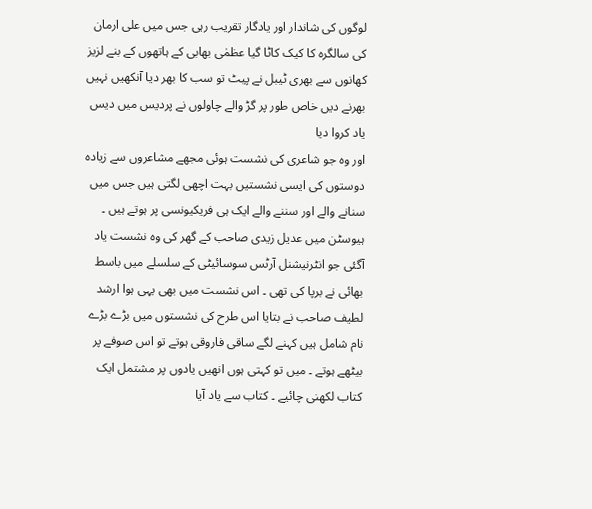لوگوں کی شاندار اور یادگار تقریب رہی جس میں علی ارمان کی سالگرہ کا کیک کاٹا گیا عظمٰی بھابی کے ہاتھوں کے بنے لزیز کھانوں سے بھری ٹیبل نے پیٹ تو سب کا بھر دیا آنکھیں نہیں بھرنے دیں خاص طور پر گڑ والے چاولوں نے پردیس میں دیس یاد کروا دیا
اور وہ جو شاعری کی نشست ہوئی مجھے مشاعروں سے زیادہ دوستوں کی ایسی نشستیں بہت اچھی لگتی ہیں جس میں سنانے والے اور سننے والے ایک ہی فریکیونسی پر ہوتے ہیں ۔ ہیوسٹن میں عدیل زیدی صاحب کے گھر کی وہ نشست یاد آگئی جو انٹرنیشنل آرٹس سوسائیٹی کے سلسلے میں باسط بھائی نے برپا کی تھی ۔ اس نشست میں بھی یہی ہوا ارشد لطیف صاحب نے بتایا اس طرح کی نشستوں میں بڑے بڑے نام شامل ہیں کہنے لگے ساقی فاروقی ہوتے تو اس صوفے پر بیٹھے ہوتے ۔ میں تو کہتی ہوں انھیں یادوں پر مشتمل ایک کتاب لکھنی چائیے ۔ کتاب سے یاد آیا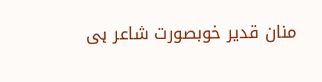منان قدیر خوبصورت شاعر ہی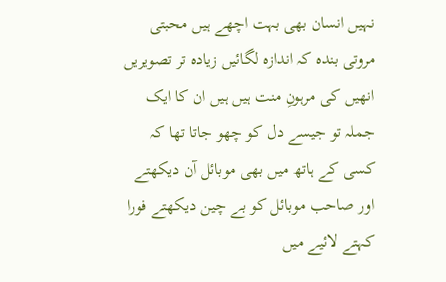نہیں انسان بھی بہت اچھے ہیں محبتی مروتی بندہ کہ اندازہ لگائیں زیادہ تر تصویریں انھیں کی مرہونِ منت ہیں ہیں ان کا ایک جملہ تو جیسے دل کو چھو جاتا تھا کہ کسی کے ہاتھ میں بھی موبائل آن دیکھتے اور صاحب موبائل کو بے چین دیکھتے فورا کہتے لائیے میں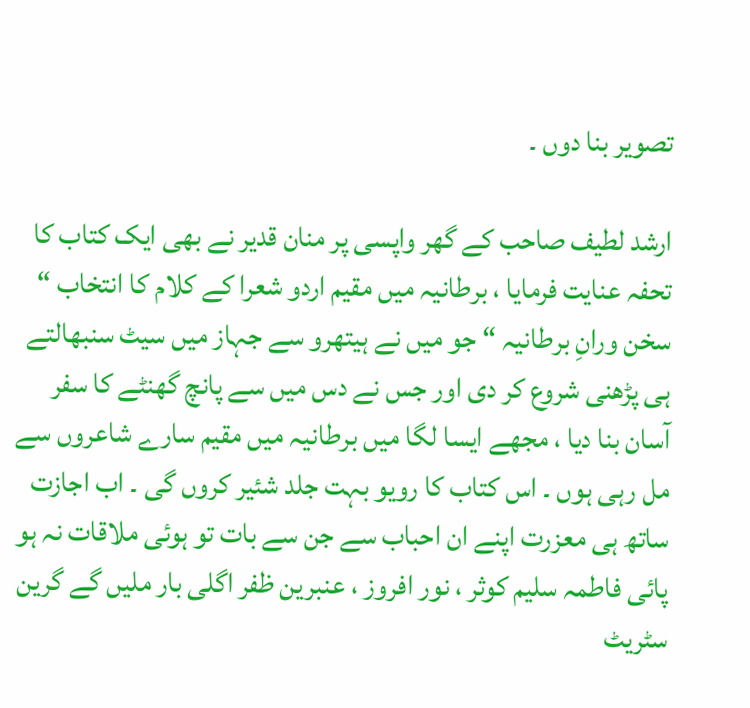تصویر بنا دوں ۔

ارشد لطیف صاحب کے گھر واپسی پر منان قدیر نے بھی ایک کتاب کا تحفہ عنایت فرمایا ، برطانیہ میں مقیم اردو شعرا کے کلام کا انتخاب “ سخن ورانِ برطانیہ “ جو میں نے ہیتھرو سے جہاز میں سیٹ سنبھالتے ہی پڑھنی شروع کر دی اور جس نے دس میں سے پانچ گھنٹے کا سفر آسان بنا دیا ، مجھے ایسا لگا میں برطانیہ میں مقیم سارے شاعروں سے مل رہی ہوں ۔ اس کتاب کا رویو بہت جلد شئیر کروں گی ۔ اب اجازت ساتھ ہی معزرت اپنے ان احباب سے جن سے بات تو ہوئی ملاقات نہ ہو پائی فاطمہ سلیم کوثر ، نور افروز ، عنبرین ظفر اگلی بار ملیں گے گرین سٹریٹ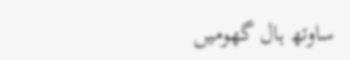ساوتھ ہال گھومیں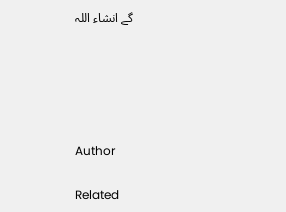گے انشاء اللہ





Author

Related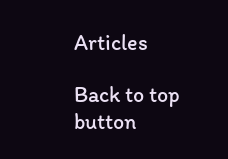Articles

Back to top button